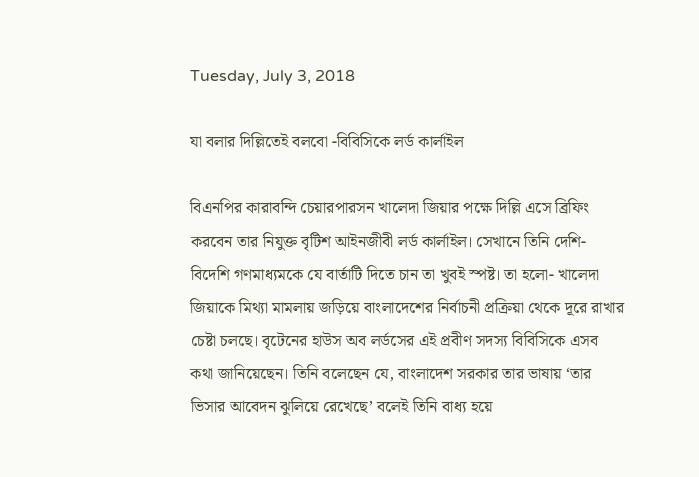Tuesday, July 3, 2018

যা বলার দিল্লিতেই বলবো -বিবিসিকে লর্ড কার্লাইল

বিএনপির কারাবন্দি চেয়ারপারসন খালেদা জিয়ার পক্ষে দিল্লি এসে ব্রিফিং করবেন তার নিযুক্ত বৃটিশ আইনজীবী লর্ড কার্লাইল। সেখানে তিনি দেশি-বিদেশি গণমাধ্যমকে যে বার্তাটি দিতে চান তা খুবই স্পষ্ট। তা হলো- খালেদা জিয়াকে মিথ্যা মামলায় জড়িয়ে বাংলাদেশের নির্বাচনী প্রক্রিয়া থেকে দূরে রাখার চেষ্টা চলছে। বৃটেনের হাউস অব লর্ডসের এই প্রবীণ সদস্য বিবিসিকে এসব কথা জানিয়েছেন। তিনি বলেছেন যে, বাংলাদেশ সরকার তার ভাষায় ‘তার ভিসার আবেদন ঝুলিয়ে রেখেছে’ বলেই তিনি বাধ্য হয়ে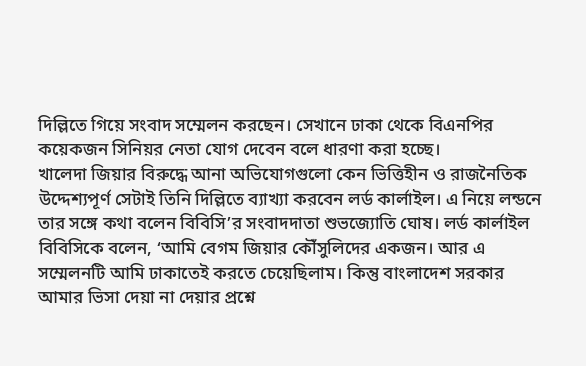দিল্লিতে গিয়ে সংবাদ সম্মেলন করছেন। সেখানে ঢাকা থেকে বিএনপির কয়েকজন সিনিয়র নেতা যোগ দেবেন বলে ধারণা করা হচ্ছে।
খালেদা জিয়ার বিরুদ্ধে আনা অভিযোগগুলো কেন ভিত্তিহীন ও রাজনৈতিক উদ্দেশ্যপূর্ণ সেটাই তিনি দিল্লিতে ব্যাখ্যা করবেন লর্ড কার্লাইল। এ নিয়ে লন্ডনে তার সঙ্গে কথা বলেন বিবিসি’র সংবাদদাতা শুভজ্যোতি ঘোষ। লর্ড কার্লাইল বিবিসিকে বলেন, ‘আমি বেগম জিয়ার কৌঁসুলিদের একজন। আর এ সম্মেলনটি আমি ঢাকাতেই করতে চেয়েছিলাম। কিন্তু বাংলাদেশ সরকার আমার ভিসা দেয়া না দেয়ার প্রশ্নে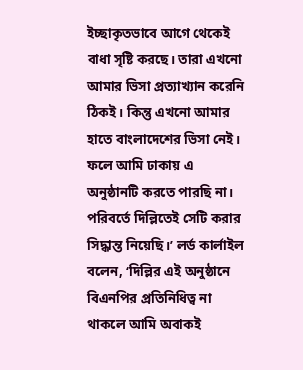ইচ্ছাকৃতভাবে আগে থেকেই বাধা সৃষ্টি করছে। তারা এখনো আমার ভিসা প্রত্যাখ্যান করেনি ঠিকই। কিন্তু এখনো আমার হাতে বাংলাদেশের ভিসা নেই।
ফলে আমি ঢাকায় এ অনুষ্ঠানটি করতে পারছি না। পরিবর্তে দিল্লিতেই সেটি করার সিদ্ধান্ত নিয়েছি।’ লর্ড কার্লাইল বলেন, ‘দিল্লির এই অনুষ্ঠানে বিএনপির প্রতিনিধিত্ব না থাকলে আমি অবাকই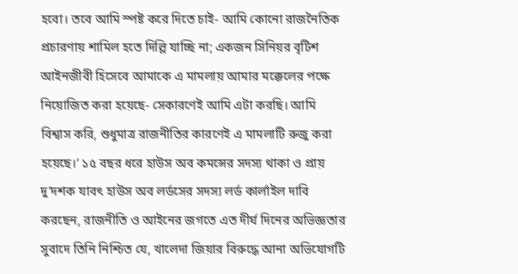হবো। তবে আমি স্পষ্ট করে দিতে চাই- আমি কোনো রাজনৈতিক প্রচারণায় শামিল হতে দিল্লি যাচ্ছি না; একজন সিনিয়র বৃটিশ আইনজীবী হিসেবে আমাকে এ মামলায় আমার মক্কেলের পক্ষে নিয়োজিত করা হয়েছে- সেকারণেই আমি এটা করছি। আমি বিশ্বাস করি, শুধুমাত্র রাজনীতির কারণেই এ মামলাটি রুজু করা হয়েছে।’ ১৫ বছর ধরে হাউস অব কমন্সের সদস্য থাকা ও প্রায় দু’দশক যাবৎ হাউস অব লর্ডসের সদস্য লর্ড কার্লাইল দাবি করছেন, রাজনীতি ও আইনের জগতে এত দীর্ঘ দিনের অভিজ্ঞতার সুবাদে তিনি নিশ্চিত যে, খালেদা জিয়ার বিরুদ্ধে আনা অভিযোগটি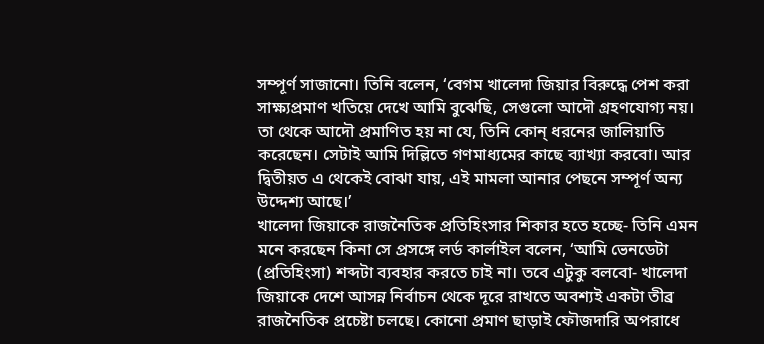সম্পূর্ণ সাজানো। তিনি বলেন, ‘বেগম খালেদা জিয়ার বিরুদ্ধে পেশ করা সাক্ষ্যপ্রমাণ খতিয়ে দেখে আমি বুঝেছি, সেগুলো আদৌ গ্রহণযোগ্য নয়। তা থেকে আদৌ প্রমাণিত হয় না যে, তিনি কোন্‌ ধরনের জালিয়াতি করেছেন। সেটাই আমি দিল্লিতে গণমাধ্যমের কাছে ব্যাখ্যা করবো। আর দ্বিতীয়ত এ থেকেই বোঝা যায়, এই মামলা আনার পেছনে সম্পূর্ণ অন্য উদ্দেশ্য আছে।’
খালেদা জিয়াকে রাজনৈতিক প্রতিহিংসার শিকার হতে হচ্ছে- তিনি এমন মনে করছেন কিনা সে প্রসঙ্গে লর্ড কার্লাইল বলেন, ‘আমি ভেনডেটা (প্রতিহিংসা) শব্দটা ব্যবহার করতে চাই না। তবে এটুকু বলবো- খালেদা জিয়াকে দেশে আসন্ন নির্বাচন থেকে দূরে রাখতে অবশ্যই একটা তীব্র রাজনৈতিক প্রচেষ্টা চলছে। কোনো প্রমাণ ছাড়াই ফৌজদারি অপরাধে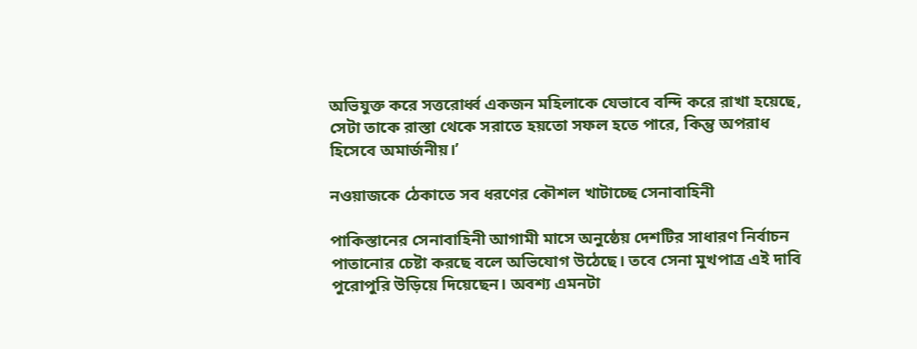অভিযুক্ত করে সত্তরোর্ধ্ব একজন মহিলাকে যেভাবে বন্দি করে রাখা হয়েছে, সেটা তাকে রাস্তা থেকে সরাতে হয়তো সফল হতে পারে, কিন্তু অপরাধ হিসেবে অমার্জনীয়।’

নওয়াজকে ঠেকাতে সব ধরণের কৌশল খাটাচ্ছে সেনাবাহিনী

পাকিস্তানের সেনাবাহিনী আগামী মাসে অনুষ্ঠেয় দেশটির সাধারণ নির্বাচন পাতানোর চেষ্টা করছে বলে অভিযোগ উঠেছে। তবে সেনা মুখপাত্র এই দাবি পুরোপুরি উড়িয়ে দিয়েছেন। অবশ্য এমনটা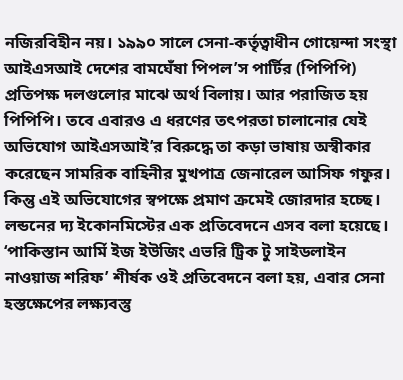নজিরবিহীন নয়। ১৯৯০ সালে সেনা-কর্তৃত্বাধীন গোয়েন্দা সংস্থা আইএসআই দেশের বামঘেঁষা পিপল’স পার্টির (পিপিপি) প্রতিপক্ষ দলগুলোর মাঝে অর্থ বিলায়। আর পরাজিত হয় পিপিপি। তবে এবারও এ ধরণের তৎপরতা চালানোর যেই অভিযোগ আইএসআই’র বিরুদ্ধে তা কড়া ভাষায় অস্বীকার করেছেন সামরিক বাহিনীর মুখপাত্র জেনারেল আসিফ গফুর।
কিন্তু এই অভিযোগের স্বপক্ষে প্রমাণ ক্রমেই জোরদার হচ্ছে।
লন্ডনের দ্য ইকোনমিস্টের এক প্রতিবেদনে এসব বলা হয়েছে। ‘পাকিস্তান আর্মি ইজ ইউজিং এভরি ট্রিক টু সাইডলাইন নাওয়াজ শরিফ’ শীর্ষক ওই প্রতিবেদনে বলা হয়, এবার সেনা হস্তক্ষেপের লক্ষ্যবস্তু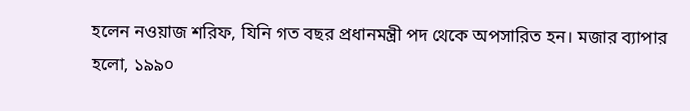হলেন নওয়াজ শরিফ, যিনি গত বছর প্রধানমন্ত্রী পদ থেকে অপসারিত হন। মজার ব্যাপার হলো, ১৯৯০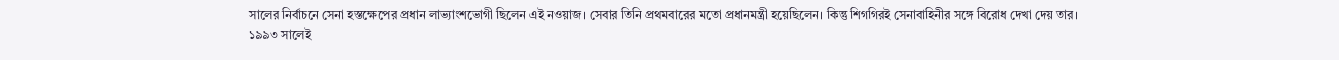সালের নির্বাচনে সেনা হস্তক্ষেপের প্রধান লাভ্যাংশভোগী ছিলেন এই নওয়াজ। সেবার তিনি প্রথমবারের মতো প্রধানমন্ত্রী হয়েছিলেন। কিন্তু শিগগিরই সেনাবাহিনীর সঙ্গে বিরোধ দেখা দেয় তার।
১৯৯৩ সালেই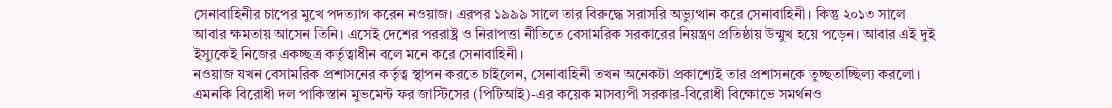সেনাবাহিনীর চাপের মুখে পদত্যাগ করেন নওয়াজ। এরপর ১৯৯৯ সালে তার বিরুদ্ধে সরাসরি অভ্যুত্থান করে সেনাবাহিনী। কিন্তু ২০১৩ সালে আবার ক্ষমতায় আসেন তিনি। এসেই দেশের পররাষ্ট্র ও নিরাপত্তা নীতিতে বেসামরিক সরকারের নিয়ন্ত্রণ প্রতিষ্ঠায় উন্মুখ হয়ে পড়েন। আবার এই দুই ইস্যুকেই নিজের একচ্ছত্র কর্তৃত্বাধীন বলে মনে করে সেনাবাহিনী।
নওয়াজ যখন বেসামরিক প্রশাসনের কর্তৃত্ব স্থাপন করতে চাইলেন, সেনাবাহিনী তখন অনেকটা প্রকাশ্যেই তার প্রশাসনকে তুচ্ছতাচ্ছিল্য করলো। এমনকি বিরোধী দল পাকিস্তান মুভমেন্ট ফর জাস্টিসের (পিটিআই)-এর কয়েক মাসব্যপী সরকার-বিরোধী বিক্ষোভে সমর্থনও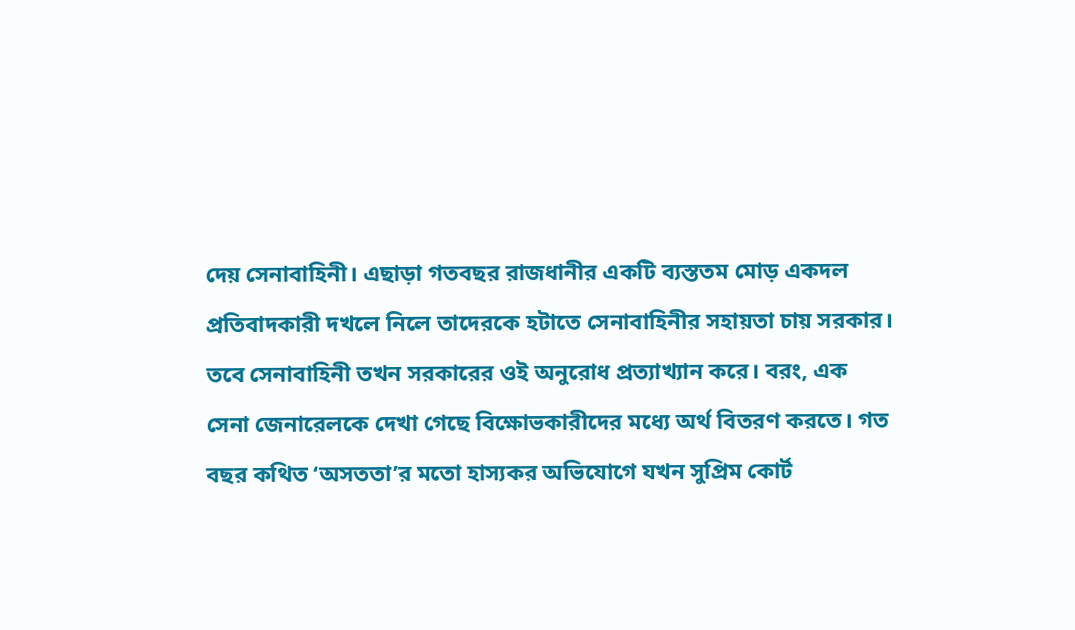দেয় সেনাবাহিনী। এছাড়া গতবছর রাজধানীর একটি ব্যস্ততম মোড় একদল প্রতিবাদকারী দখলে নিলে তাদেরকে হটাতে সেনাবাহিনীর সহায়তা চায় সরকার। তবে সেনাবাহিনী তখন সরকারের ওই অনুরোধ প্রত্যাখ্যান করে। বরং, এক সেনা জেনারেলকে দেখা গেছে বিক্ষোভকারীদের মধ্যে অর্থ বিতরণ করতে। গত বছর কথিত ‘অসততা’র মতো হাস্যকর অভিযোগে যখন সুপ্রিম কোর্ট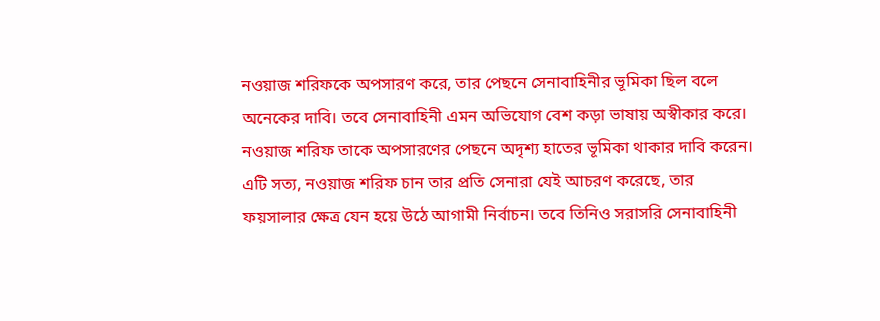নওয়াজ শরিফকে অপসারণ করে, তার পেছনে সেনাবাহিনীর ভূমিকা ছিল বলে অনেকের দাবি। তবে সেনাবাহিনী এমন অভিযোগ বেশ কড়া ভাষায় অস্বীকার করে। নওয়াজ শরিফ তাকে অপসারণের পেছনে অদৃশ্য হাতের ভূমিকা থাকার দাবি করেন।
এটি সত্য, নওয়াজ শরিফ চান তার প্রতি সেনারা যেই আচরণ করেছে, তার ফয়সালার ক্ষেত্র যেন হয়ে উঠে আগামী নির্বাচন। তবে তিনিও সরাসরি সেনাবাহিনী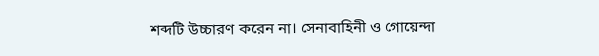শব্দটি উচ্চারণ করেন না। সেনাবাহিনী ও গোয়েন্দা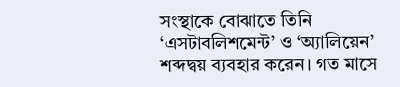সংস্থাকে বোঝাতে তিনি ‘এসটাবলিশমেন্ট’ ও ‘অ্যালিয়েন’ শব্দদ্বয় ব্যবহার করেন। গত মাসে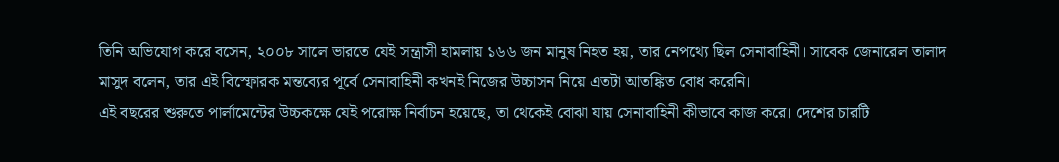তিনি অভিযোগ করে বসেন, ২০০৮ সালে ভারতে যেই সন্ত্রাসী হামলায় ১৬৬ জন মানুষ নিহত হয়, তার নেপথ্যে ছিল সেনাবাহিনী। সাবেক জেনারেল তালাদ মাসুদ বলেন, তার এই বিস্ফোরক মন্তব্যের পূর্বে সেনাবাহিনী কখনই নিজের উচ্চাসন নিয়ে এতটা আতঙ্কিত বোধ করেনি।
এই বছরের শুরুতে পার্লামেন্টের উচ্চকক্ষে যেই পরোক্ষ নির্বাচন হয়েছে, তা থেকেই বোঝা যায় সেনাবাহিনী কীভাবে কাজ করে। দেশের চারটি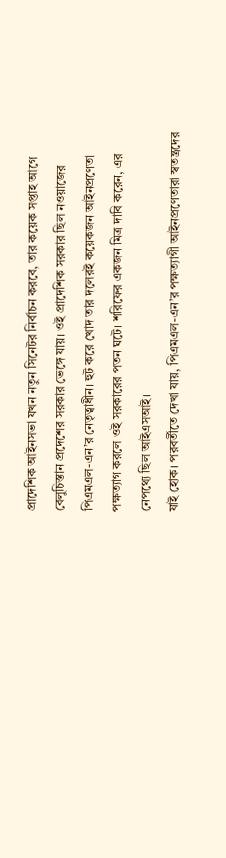প্রাদেশিক আইনসভা যখন নতুন সিনেটর নির্বাচন করবে, তার কয়েক সপ্তাহ আগে বেলুচিস্তান প্রদেশের সরকার ভেঙ্গে যায়। ওই প্রাদেশিক সরকার ছিল নওয়াজের পিএমএল-এন’র নেতৃত্বাধীন। হুট করে খোদ তার দলেরই কয়েকজন আইনপ্রণেতা পক্ষত্যাগ করলে ওই সরকারের পতন ঘটে। শরিফের একজন মিত্র দাবি করেন, এর নেপথ্যে ছিল আইএসআই।
যাই হোক। পরবর্তীতে দেখা যায়, পিএমএল-এন’র পক্ষত্যাগী আইনপ্রণেতারা স্বতন্ত্রদের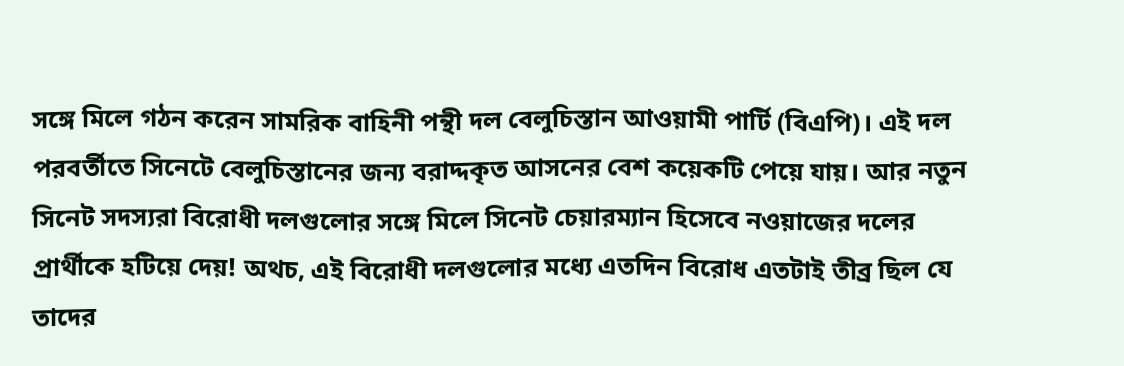সঙ্গে মিলে গঠন করেন সামরিক বাহিনী পন্থী দল বেলুচিস্তান আওয়ামী পার্টি (বিএপি)। এই দল পরবর্তীতে সিনেটে বেলুচিস্তানের জন্য বরাদ্দকৃত আসনের বেশ কয়েকটি পেয়ে যায়। আর নতুন সিনেট সদস্যরা বিরোধী দলগুলোর সঙ্গে মিলে সিনেট চেয়ারম্যান হিসেবে নওয়াজের দলের প্রার্থীকে হটিয়ে দেয়! অথচ, এই বিরোধী দলগুলোর মধ্যে এতদিন বিরোধ এতটাই তীব্র ছিল যে তাদের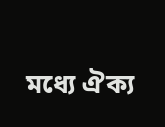মধ্যে ঐক্য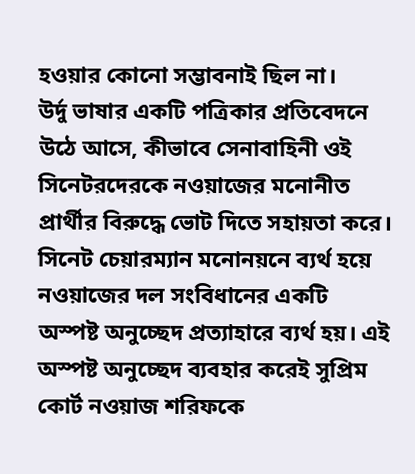হওয়ার কোনো সম্ভাবনাই ছিল না।
উর্দু ভাষার একটি পত্রিকার প্রতিবেদনে উঠে আসে, কীভাবে সেনাবাহিনী ওই সিনেটরদেরকে নওয়াজের মনোনীত প্রার্থীর বিরুদ্ধে ভোট দিতে সহায়তা করে। সিনেট চেয়ারম্যান মনোনয়নে ব্যর্থ হয়ে নওয়াজের দল সংবিধানের একটি অস্পষ্ট অনুচ্ছেদ প্রত্যাহারে ব্যর্থ হয়। এই অস্পষ্ট অনুচ্ছেদ ব্যবহার করেই সুপ্রিম কোর্ট নওয়াজ শরিফকে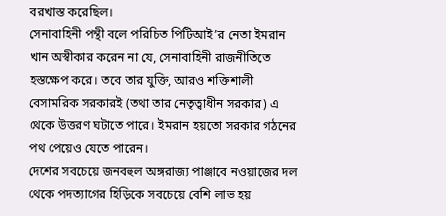বরখাস্ত করেছিল।
সেনাবাহিনী পন্থী বলে পরিচিত পিটিআই’র নেতা ইমরান খান অস্বীকার করেন না যে, সেনাবাহিনী রাজনীতিতে হস্তক্ষেপ করে। তবে তার যুক্তি, আরও শক্তিশালী বেসামরিক সরকারই (তথা তার নেতৃত্বাধীন সরকার) এ থেকে উত্তরণ ঘটাতে পারে। ইমরান হয়তো সরকার গঠনের পথ পেয়েও যেতে পারেন।
দেশের সবচেয়ে জনবহুল অঙ্গরাজ্য পাঞ্জাবে নওয়াজের দল থেকে পদত্যাগের হিড়িকে সবচেয়ে বেশি লাভ হয়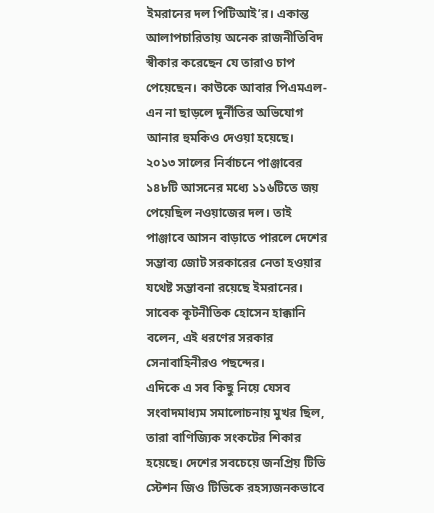ইমরানের দল পিটিআই’র। একান্ত আলাপচারিতায় অনেক রাজনীতিবিদ স্বীকার করেছেন যে তারাও চাপ পেয়েছেন। কাউকে আবার পিএমএল-এন না ছাড়লে দুর্নীতির অভিযোগ আনার হুমকিও দেওয়া হয়েছে।
২০১৩ সালের নির্বাচনে পাঞ্জাবের ১৪৮টি আসনের মধ্যে ১১৬টিতে জয় পেয়েছিল নওয়াজের দল। তাই পাঞ্জাবে আসন বাড়াতে পারলে দেশের সম্ভাব্য জোট সরকারের নেতা হওয়ার যথেষ্ট সম্ভাবনা রয়েছে ইমরানের। সাবেক কূটনীতিক হোসেন হাক্কানি বলেন, এই ধরণের সরকার সেনাবাহিনীরও পছন্দের।
এদিকে এ সব কিছু নিয়ে যেসব সংবাদমাধ্যম সমালোচনায় মুখর ছিল, তারা বাণিজ্যিক সংকটের শিকার হয়েছে। দেশের সবচেয়ে জনপ্রিয় টিভি স্টেশন জিও টিভিকে রহস্যজনকভাবে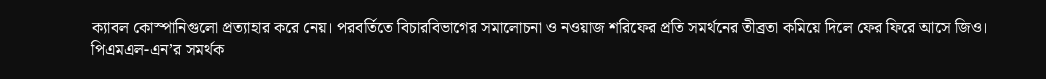ক্যাবল কোস্পানিগুলো প্রত্যাহার করে নেয়। পরবর্তিতে বিচারবিভাগের সমালোচনা ও নওয়াজ শরিফের প্রতি সমর্থনের তীব্রতা কমিয়ে দিলে ফের ফিরে আসে জিও। পিএমএল-এন’র সমর্থক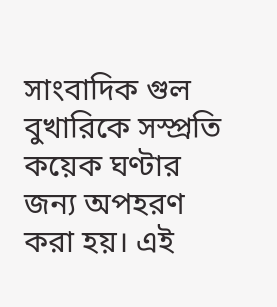সাংবাদিক গুল বুখারিকে সস্প্রতি কয়েক ঘণ্টার জন্য অপহরণ করা হয়। এই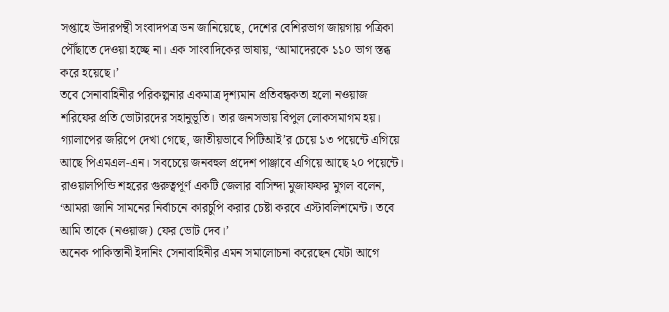সপ্তাহে উদারপন্থী সংবাদপত্র ডন জানিয়েছে, দেশের বেশিরভাগ জায়গায় পত্রিকা পৌঁছাতে দেওয়া হচ্ছে না। এক সাংবাদিকের ভাষায়, ‘আমাদেরকে ১১০ ভাগ স্তব্ধ করে হয়েছে।’
তবে সেনাবাহিনীর পরিকল্পনার একমাত্র দৃশ্যমান প্রতিবন্ধকতা হলো নওয়াজ শরিফের প্রতি ভোটারদের সহানুভূতি। তার জনসভায় বিপুল লোকসমাগম হয়। গ্যালাপের জরিপে দেখা গেছে, জাতীয়ভাবে পিটিআই’র চেয়ে ১৩ পয়েন্টে এগিয়ে আছে পিএমএল-এন। সবচেয়ে জনবহুল প্রদেশ পাঞ্জাবে এগিয়ে আছে ২০ পয়েন্টে। রাওয়ালপিন্ডি শহরের গুরুত্বপূর্ণ একটি জেলার বাসিন্দা মুজাফফর মুগল বলেন, ‘আমরা জানি সামনের নির্বাচনে কারচুপি করার চেষ্টা করবে এস্টাবলিশমেন্ট। তবে আমি তাকে (নওয়াজ) ফের ভোট দেব।’
অনেক পাকিস্তানী ইদানিং সেনাবাহিনীর এমন সমালোচনা করেছেন যেটা আগে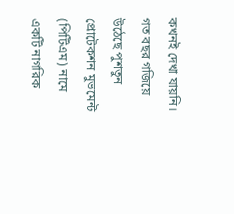কখনই দেখা যায়নি। গত বছর গজিয়ে উঠেছে পুশতুন প্রোটেকশন মুভমেন্ট (পিটিএম) নামে একটি নাগরিক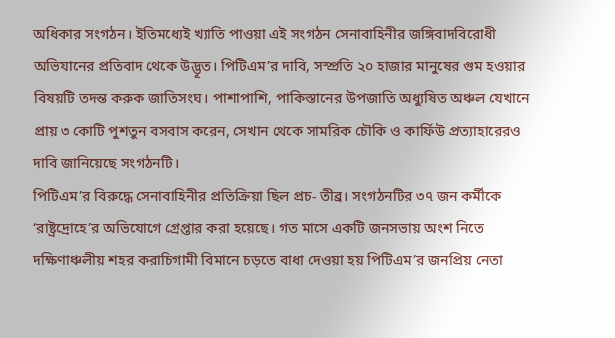অধিকার সংগঠন। ইতিমধ্যেই খ্যাতি পাওয়া এই সংগঠন সেনাবাহিনীর জঙ্গিবাদবিরোধী অভিযানের প্রতিবাদ থেকে উদ্ভূত। পিটিএম’র দাবি, সস্প্রতি ২০ হাজার মানুষের গুম হওয়ার বিষয়টি তদন্ত করুক জাতিসংঘ। পাশাপাশি, পাকিস্তানের উপজাতি অধ্যুষিত অঞ্চল যেখানে প্রায় ৩ কোটি পুশতুন বসবাস করেন, সেখান থেকে সামরিক চৌকি ও কার্ফিউ প্রত্যাহারেরও দাবি জানিয়েছে সংগঠনটি।
পিটিএম’র বিরুদ্ধে সেনাবাহিনীর প্রতিক্রিয়া ছিল প্রচ- তীব্র। সংগঠনটির ৩৭ জন কর্মীকে ‘রাষ্ট্রদ্রোহে’র অভিযোগে গ্রেপ্তার করা হয়েছে। গত মাসে একটি জনসভায় অংশ নিতে দক্ষিণাঞ্চলীয় শহর করাচিগামী বিমানে চড়তে বাধা দেওয়া হয় পিটিএম’র জনপ্রিয় নেতা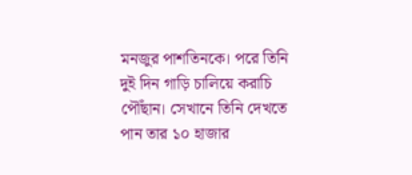মনজুর পাশতিনকে। পরে তিনি দুই দিন গাড়ি চালিয়ে করাচি পৌঁছান। সেখানে তিনি দেখতে পান তার ১০ হাজার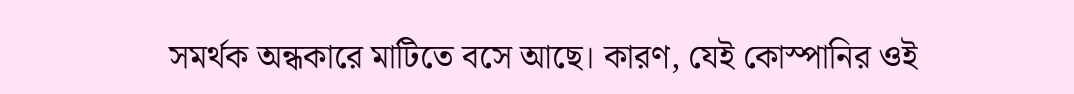সমর্থক অন্ধকারে মাটিতে বসে আছে। কারণ, যেই কোস্পানির ওই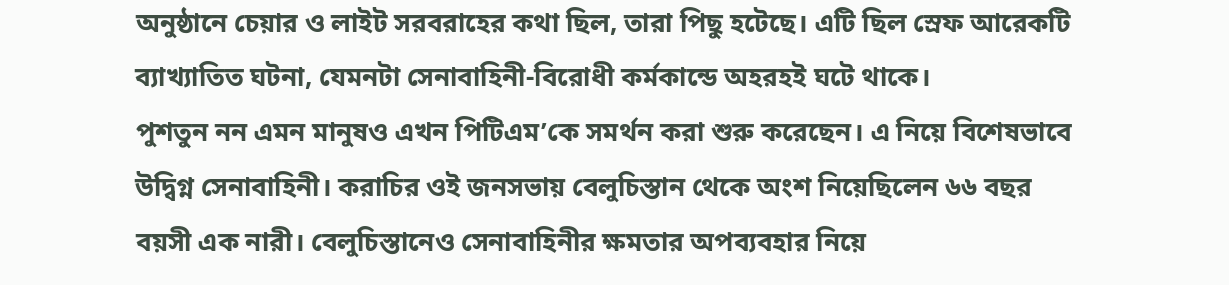অনুষ্ঠানে চেয়ার ও লাইট সরবরাহের কথা ছিল, তারা পিছু হটেছে। এটি ছিল স্রেফ আরেকটি ব্যাখ্যাতিত ঘটনা, যেমনটা সেনাবাহিনী-বিরোধী কর্মকান্ডে অহরহই ঘটে থাকে।
পুশতুন নন এমন মানুষও এখন পিটিএম’কে সমর্থন করা শুরু করেছেন। এ নিয়ে বিশেষভাবে উদ্বিগ্ন সেনাবাহিনী। করাচির ওই জনসভায় বেলুচিস্তান থেকে অংশ নিয়েছিলেন ৬৬ বছর বয়সী এক নারী। বেলুচিস্তানেও সেনাবাহিনীর ক্ষমতার অপব্যবহার নিয়ে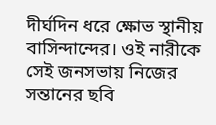দীর্ঘদিন ধরে ক্ষোভ স্থানীয় বাসিন্দান্দের। ওই নারীকে সেই জনসভায় নিজের সন্তানের ছবি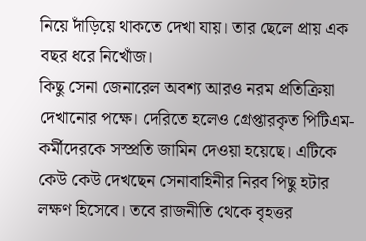নিয়ে দাঁড়িয়ে থাকতে দেখা যায়। তার ছেলে প্রায় এক বছর ধরে নিখোঁজ।
কিছু সেনা জেনারেল অবশ্য আরও নরম প্রতিক্রিয়া দেখানোর পক্ষে। দেরিতে হলেও গ্রেপ্তারকৃত পিটিএম-কর্মীদেরকে সস্প্রতি জামিন দেওয়া হয়েছে। এটিকে কেউ কেউ দেখছেন সেনাবাহিনীর নিরব পিছু হটার লক্ষণ হিসেবে। তবে রাজনীতি থেকে বৃহত্তর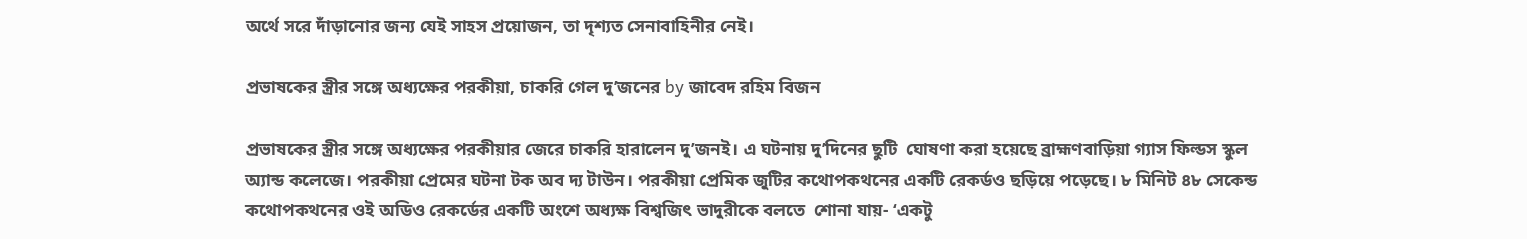অর্থে সরে দাঁড়ানোর জন্য যেই সাহস প্রয়োজন, তা দৃশ্যত সেনাবাহিনীর নেই।

প্রভাষকের স্ত্রীর সঙ্গে অধ্যক্ষের পরকীয়া, চাকরি গেল দু’জনের by জাবেদ রহিম বিজন

প্রভাষকের স্ত্রীর সঙ্গে অধ্যক্ষের পরকীয়ার জেরে চাকরি হারালেন দু’জনই। এ ঘটনায় দু’দিনের ছুটি  ঘোষণা করা হয়েছে ব্রাহ্মণবাড়িয়া গ্যাস ফিল্ডস স্কুল অ্যান্ড কলেজে। পরকীয়া প্রেমের ঘটনা টক অব দ্য টাউন। পরকীয়া প্রেমিক জুটির কথোপকথনের একটি রেকর্ডও ছড়িয়ে পড়েছে। ৮ মিনিট ৪৮ সেকেন্ড কথোপকথনের ওই অডিও রেকর্ডের একটি অংশে অধ্যক্ষ বিশ্বজিৎ ভাদুরীকে বলতে  শোনা যায়- ‘একটু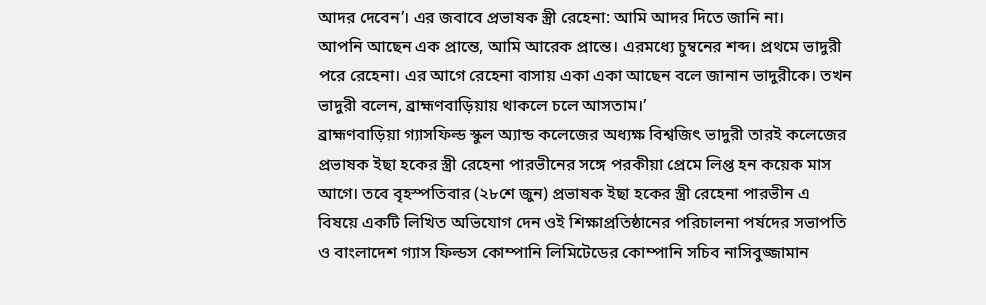আদর দেবেন’। এর জবাবে প্রভাষক স্ত্রী রেহেনা: আমি আদর দিতে জানি না।
আপনি আছেন এক প্রান্তে, আমি আরেক প্রান্তে। এরমধ্যে চুম্বনের শব্দ। প্রথমে ভাদুরী পরে রেহেনা। এর আগে রেহেনা বাসায় একা একা আছেন বলে জানান ভাদুরীকে। তখন ভাদুরী বলেন, ব্রাহ্মণবাড়িয়ায় থাকলে চলে আসতাম।’
ব্রাহ্মণবাড়িয়া গ্যাসফিল্ড স্কুল অ্যান্ড কলেজের অধ্যক্ষ বিশ্বজিৎ ভাদুরী তারই কলেজের প্রভাষক ইছা হকের স্ত্রী রেহেনা পারভীনের সঙ্গে পরকীয়া প্রেমে লিপ্ত হন কয়েক মাস আগে। তবে বৃহস্পতিবার (২৮শে জুন) প্রভাষক ইছা হকের স্ত্রী রেহেনা পারভীন এ বিষয়ে একটি লিখিত অভিযোগ দেন ওই শিক্ষাপ্রতিষ্ঠানের পরিচালনা পর্ষদের সভাপতি ও বাংলাদেশ গ্যাস ফিল্ডস কোম্পানি লিমিটেডের কোম্পানি সচিব নাসিবুজ্জামান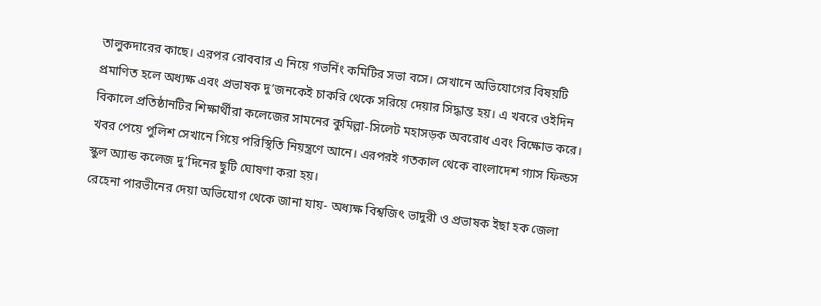তালুকদারের কাছে। এরপর রোববার এ নিয়ে গভর্নিং কমিটির সভা বসে। সেখানে অভিযোগের বিষয়টি প্রমাণিত হলে অধ্যক্ষ এবং প্রভাষক দু’জনকেই চাকরি থেকে সরিয়ে দেয়ার সিদ্ধান্ত হয়। এ খবরে ওইদিন বিকালে প্রতিষ্ঠানটির শিক্ষার্থীরা কলেজের সামনের কুমিল্লা-সিলেট মহাসড়ক অবরোধ এবং বিক্ষোভ করে। খবর পেয়ে পুলিশ সেখানে গিয়ে পরিস্থিতি নিয়ন্ত্রণে আনে। এরপরই গতকাল থেকে বাংলাদেশ গ্যাস ফিল্ডস স্কুল অ্যান্ড কলেজ দু’দিনের ছুটি ঘোষণা করা হয়।
রেহেনা পারভীনের দেয়া অভিযোগ থেকে জানা যায়- অধ্যক্ষ বিশ্বজিৎ ভাদুরী ও প্রভাষক ইছা হক জেলা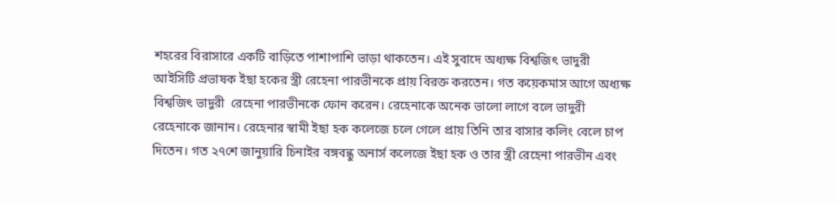শহরের বিরাসারে একটি বাড়িতে পাশাপাশি ভাড়া থাকতেন। এই সুবাদে অধ্যক্ষ বিশ্বজিৎ ভাদুরী আইসিটি প্রভাষক ইছা হকের স্ত্রী রেহেনা পারভীনকে প্রায় বিরক্ত করতেন। গত কয়েকমাস আগে অধ্যক্ষ বিশ্বজিৎ ভাদুরী  রেহেনা পারভীনকে ফোন করেন। রেহেনাকে অনেক ভালো লাগে বলে ভাদুরী রেহেনাকে জানান। রেহেনার স্বামী ইছা হক কলেজে চলে গেলে প্রায় তিনি তার বাসার কলিং বেলে চাপ দিতেন। গত ২৭শে জানুয়ারি চিনাইর বঙ্গবন্ধু অনার্স কলেজে ইছা হক ও তার স্ত্রী রেহেনা পারভীন এবং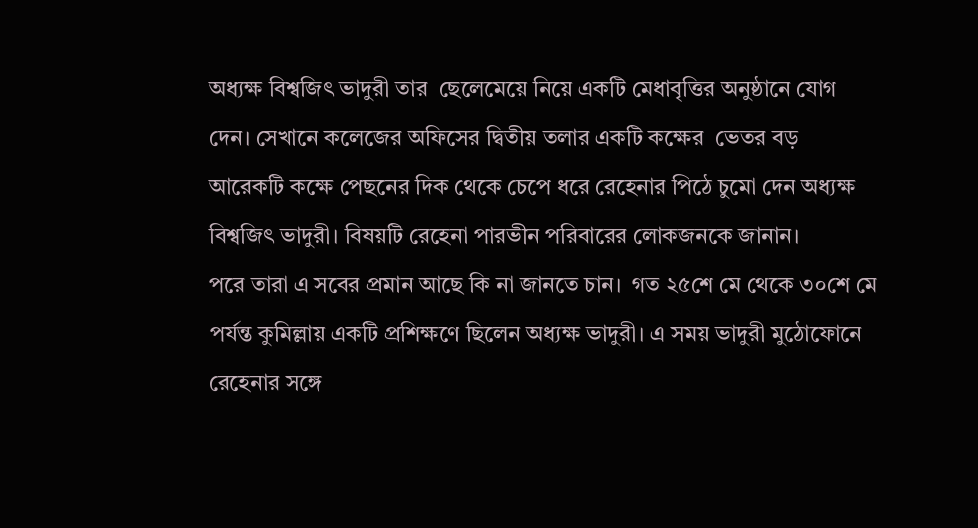অধ্যক্ষ বিশ্বজিৎ ভাদুরী তার  ছেলেমেয়ে নিয়ে একটি মেধাবৃত্তির অনুষ্ঠানে যোগ দেন। সেখানে কলেজের অফিসের দ্বিতীয় তলার একটি কক্ষের  ভেতর বড় আরেকটি কক্ষে পেছনের দিক থেকে চেপে ধরে রেহেনার পিঠে চুমো দেন অধ্যক্ষ বিশ্বজিৎ ভাদুরী। বিষয়টি রেহেনা পারভীন পরিবারের লোকজনকে জানান।
পরে তারা এ সবের প্রমান আছে কি না জানতে চান।  গত ২৫শে মে থেকে ৩০শে মে পর্যন্ত কুমিল্লায় একটি প্রশিক্ষণে ছিলেন অধ্যক্ষ ভাদুরী। এ সময় ভাদুরী মুঠোফোনে রেহেনার সঙ্গে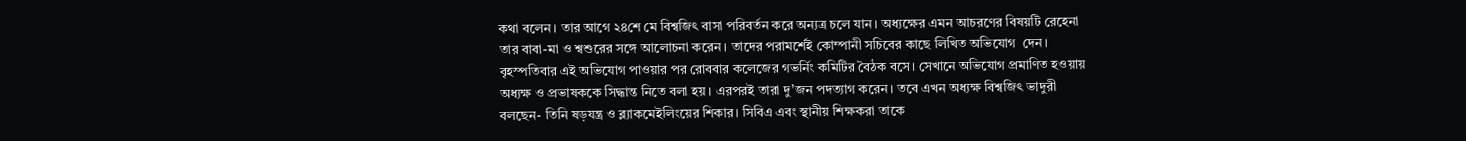কথা বলেন। তার আগে ২৪শে মে বিশ্বজিৎ বাসা পরিবর্তন করে অন্যত্র চলে যান। অধ্যক্ষের এমন আচরণের বিষয়টি রেহেনা তার বাবা-মা ও শ্বশুরের সঙ্গে আলোচনা করেন। তাদের পরামর্শেই কোম্পানী সচিবের কাছে লিখিত অভিযোগ  দেন। বৃহস্পতিবার এই অভিযোগ পাওয়ার পর রোববার কলেজের গভর্নিং কমিটির বৈঠক বসে। সেখানে অভিযোগ প্রমাণিত হওয়ায় অধ্যক্ষ ও প্রভাষককে সিদ্ধান্ত নিতে বলা হয়। এরপরই তারা দু’জন পদত্যাগ করেন। তবে এখন অধ্যক্ষ বিশ্বজিৎ ভাদুরী বলছেন- তিনি ষড়যন্ত্র ও ব্ল্যাকমেইলিংয়ের শিকার। সিবিএ এবং স্থানীয় শিক্ষকরা তাকে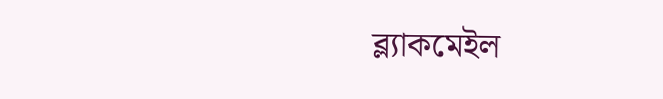ব্ল্যাকমেইল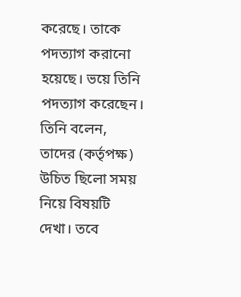করেছে। তাকে পদত্যাগ করানো হয়েছে। ভয়ে তিনি পদত্যাগ করেছেন। তিনি বলেন, তাদের (কর্তৃপক্ষ) উচিত ছিলো সময় নিয়ে বিষয়টি দেখা। তবে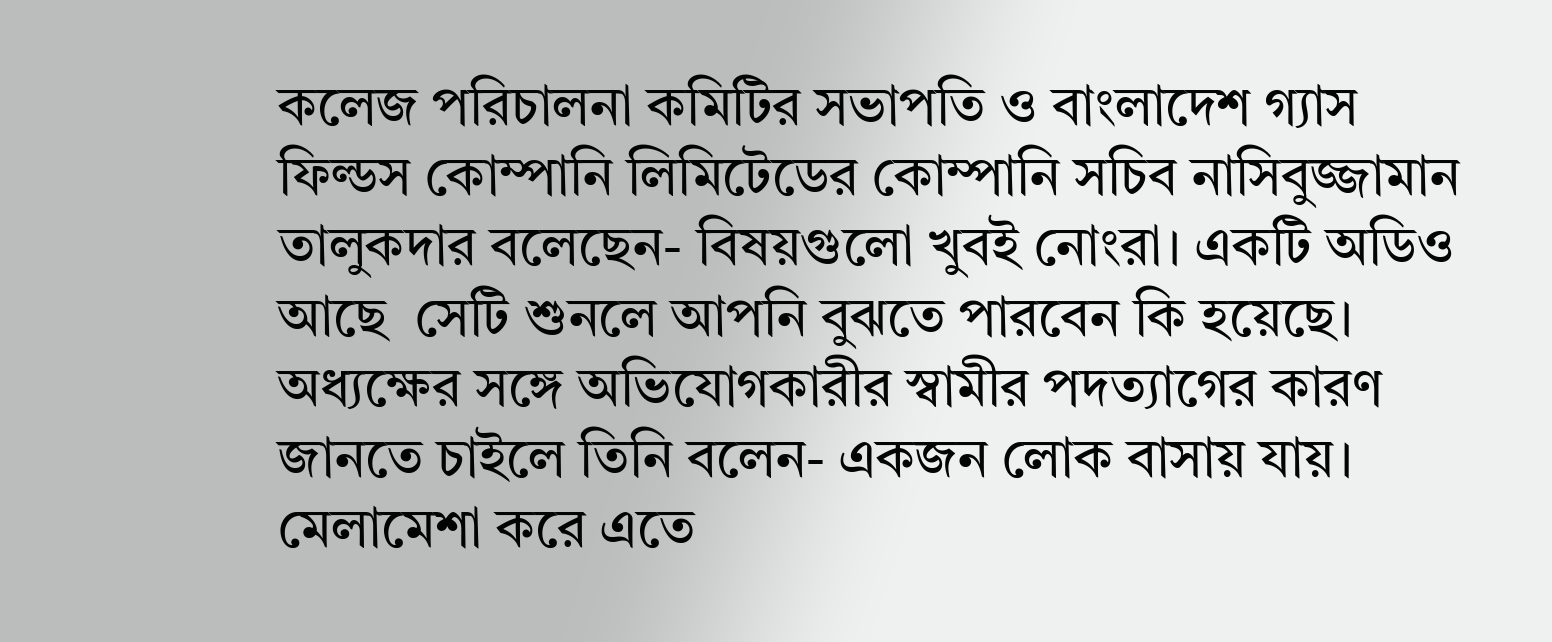কলেজ পরিচালনা কমিটির সভাপতি ও বাংলাদেশ গ্যাস ফিল্ডস কোম্পানি লিমিটেডের কোম্পানি সচিব নাসিবুজ্জামান তালুকদার বলেছেন- বিষয়গুলো খুবই নোংরা। একটি অডিও আছে  সেটি শুনলে আপনি বুঝতে পারবেন কি হয়েছে।
অধ্যক্ষের সঙ্গে অভিযোগকারীর স্বামীর পদত্যাগের কারণ জানতে চাইলে তিনি বলেন- একজন লোক বাসায় যায়। মেলামেশা করে এতে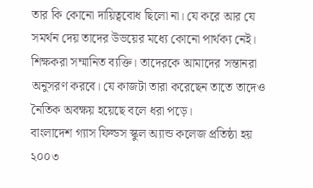তার কি কোনো দায়িত্ববোধ ছিলো না। যে করে আর যে সমর্থন দেয় তাদের উভয়ের মধ্যে কোনো পার্থক্য নেই। শিক্ষকরা সম্মানিত ব্যক্তি। তাদেরকে আমাদের সন্তানরা অনুসরণ করবে। যে কাজটা তারা করেছেন তাতে তাদেও নৈতিক অবক্ষয় হয়েছে বলে ধরা পড়ে।
বাংলাদেশ গ্যাস ফিল্ডস স্কুল অ্যান্ড কলেজ প্রতিষ্ঠা হয় ২০০৩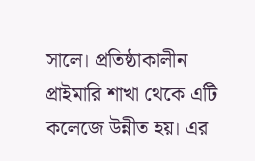সালে। প্রতিষ্ঠাকালীন প্রাইমারি শাখা থেকে এটি কলেজে উন্নীত হয়। এর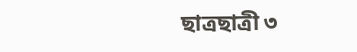ছাত্রছাত্রী ৩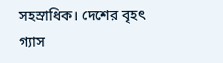সহস্রাধিক। দেশের বৃহৎ গ্যাস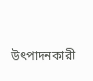উৎপাদনকারী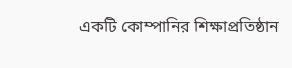একটি কোম্পানির শিক্ষাপ্রতিষ্ঠান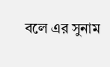বলে এর সুনাম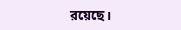রয়েছে।